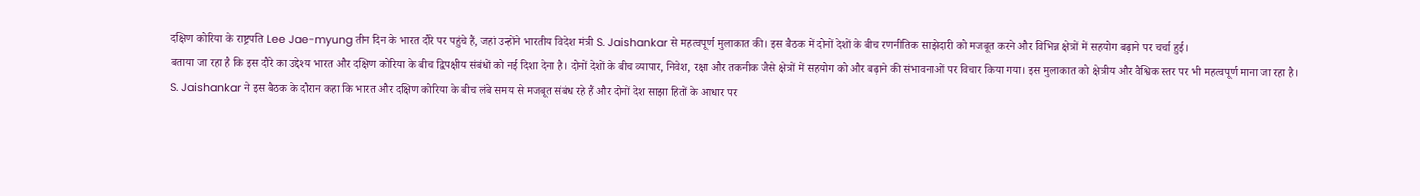दक्षिण कोरिया के राष्ट्रपति Lee Jae-myung तीन दिन के भारत दौरे पर पहुंचे हैं, जहां उन्होंने भारतीय विदेश मंत्री S. Jaishankar से महत्वपूर्ण मुलाकात की। इस बैठक में दोनों देशों के बीच रणनीतिक साझेदारी को मजबूत करने और विभिन्न क्षेत्रों में सहयोग बढ़ाने पर चर्चा हुई।
बताया जा रहा है कि इस दौरे का उद्देश्य भारत और दक्षिण कोरिया के बीच द्विपक्षीय संबंधों को नई दिशा देना है। दोनों देशों के बीच व्यापार, निवेश, रक्षा और तकनीक जैसे क्षेत्रों में सहयोग को और बढ़ाने की संभावनाओं पर विचार किया गया। इस मुलाकात को क्षेत्रीय और वैश्विक स्तर पर भी महत्वपूर्ण माना जा रहा है।
S. Jaishankar ने इस बैठक के दौरान कहा कि भारत और दक्षिण कोरिया के बीच लंबे समय से मजबूत संबंध रहे हैं और दोनों देश साझा हितों के आधार पर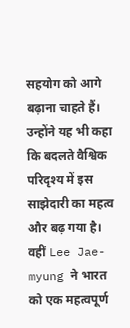सहयोग को आगे बढ़ाना चाहते हैं। उन्होंने यह भी कहा कि बदलते वैश्विक परिदृश्य में इस साझेदारी का महत्व और बढ़ गया है।
वहीं Lee Jae-myung ने भारत को एक महत्वपूर्ण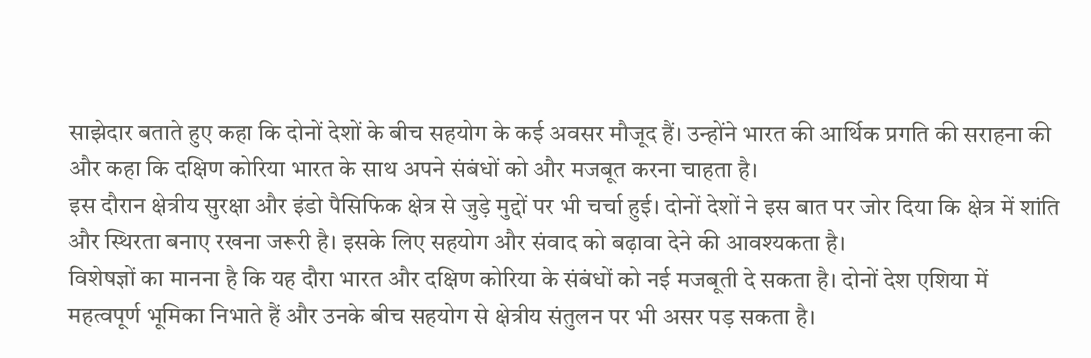साझेदार बताते हुए कहा कि दोनों देशों के बीच सहयोग के कई अवसर मौजूद हैं। उन्होंने भारत की आर्थिक प्रगति की सराहना की और कहा कि दक्षिण कोरिया भारत के साथ अपने संबंधों को और मजबूत करना चाहता है।
इस दौरान क्षेत्रीय सुरक्षा और इंडो पैसिफिक क्षेत्र से जुड़े मुद्दों पर भी चर्चा हुई। दोनों देशों ने इस बात पर जोर दिया कि क्षेत्र में शांति और स्थिरता बनाए रखना जरूरी है। इसके लिए सहयोग और संवाद को बढ़ावा देने की आवश्यकता है।
विशेषज्ञों का मानना है कि यह दौरा भारत और दक्षिण कोरिया के संबंधों को नई मजबूती दे सकता है। दोनों देश एशिया में महत्वपूर्ण भूमिका निभाते हैं और उनके बीच सहयोग से क्षेत्रीय संतुलन पर भी असर पड़ सकता है।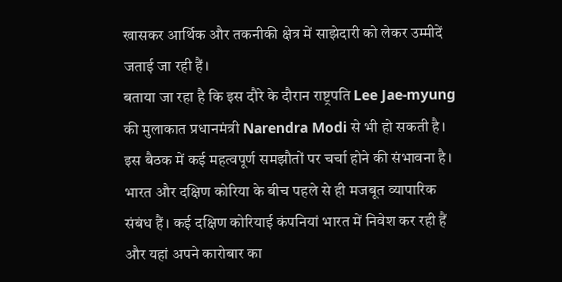खासकर आर्थिक और तकनीकी क्षेत्र में साझेदारी को लेकर उम्मीदें जताई जा रही हैं।
बताया जा रहा है कि इस दौरे के दौरान राष्ट्रपति Lee Jae-myung की मुलाकात प्रधानमंत्री Narendra Modi से भी हो सकती है। इस बैठक में कई महत्वपूर्ण समझौतों पर चर्चा होने की संभावना है।
भारत और दक्षिण कोरिया के बीच पहले से ही मजबूत व्यापारिक संबंध हैं। कई दक्षिण कोरियाई कंपनियां भारत में निवेश कर रही हैं और यहां अपने कारोबार का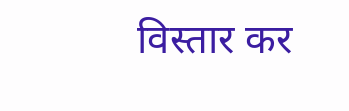विस्तार कर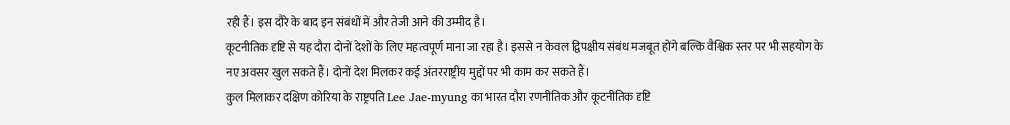रही हैं। इस दौरे के बाद इन संबंधों में और तेजी आने की उम्मीद है।
कूटनीतिक दृष्टि से यह दौरा दोनों देशों के लिए महत्वपूर्ण माना जा रहा है। इससे न केवल द्विपक्षीय संबंध मजबूत होंगे बल्कि वैश्विक स्तर पर भी सहयोग के नए अवसर खुल सकते हैं। दोनों देश मिलकर कई अंतरराष्ट्रीय मुद्दों पर भी काम कर सकते हैं।
कुल मिलाकर दक्षिण कोरिया के राष्ट्रपति Lee Jae-myung का भारत दौरा रणनीतिक और कूटनीतिक दृष्टि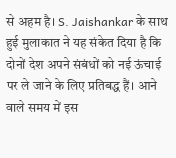से अहम है। S. Jaishankar के साथ हुई मुलाकात ने यह संकेत दिया है कि दोनों देश अपने संबंधों को नई ऊंचाई पर ले जाने के लिए प्रतिबद्ध हैं। आने वाले समय में इस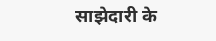साझेदारी के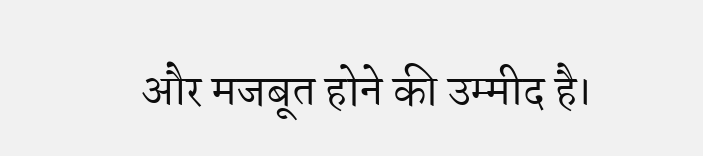और मजबूत होने की उम्मीद है।